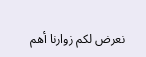نعرض لكم زوارنا أهم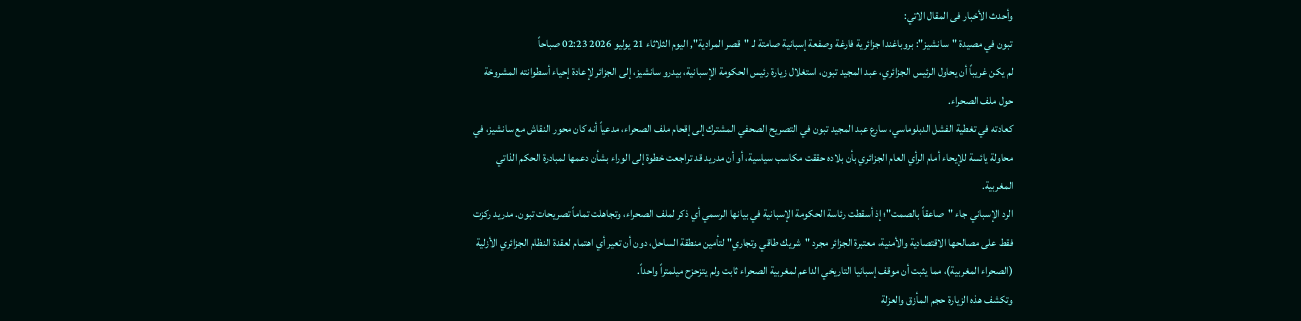وأحدث الأخبار فى المقال الاتي:
تبون في مصيدة "سانشيز": بروباغندا جزائرية فارغة وصفعة إسبانية صامتة لـ "قصر المرادية", اليوم الثلاثاء 21 يوليو 2026 02:23 صباحاً
لم يكن غريباً أن يحاول الرئيس الجزائري، عبد المجيد تبون، استغلال زيارة رئيس الحكومة الإسبانية، بيدرو سانشيز، إلى الجزائر لإعادة إحياء أسطوانته المشروخة حول ملف الصحراء.
كعادته في تغطية الفشل الدبلوماسي، سارع عبد المجيد تبون في التصريح الصحفي المشترك إلى إقحام ملف الصحراء، مدعياً أنه كان محور النقاش مع سانشيز، في محاولة يائسة للإيحاء أمام الرأي العام الجزائري بأن بلاده حققت مكاسب سياسية، أو أن مدريد قد تراجعت خطوة إلى الوراء بشأن دعمها لمبادرة الحكم الذاتي المغربية.
الرد الإسباني جاء "صاعقاً بالصمت"؛ إذ أسقطت رئاسة الحكومة الإسبانية في بيانها الرسمي أي ذكر لملف الصحراء، وتجاهلت تماماً تصريحات تبون. مدريد ركزت فقط على مصالحها الاقتصادية والأمنية، معتبرة الجزائر مجرد "شريك طاقي وتجاري" لتأمين منطقة الساحل، دون أن تعير أي اهتمام لعقدة النظام الجزائري الأزلية (الصحراء المغربية)، مما يثبت أن موقف إسبانيا التاريخي الداعم لمغربية الصحراء ثابت ولم يتزحزح ميلمتراً واحداً.
وتكشف هذه الزيارة حجم المأزق والعزلة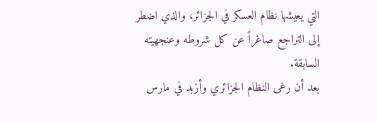التي يعيشها نظام العسكر في الجزائر، والذي اضطر إلى التراجع صاغراً عن كل شروطه وعنجهيته السابقة.
بعد أن رغى النظام الجزائري وأزبد في مارس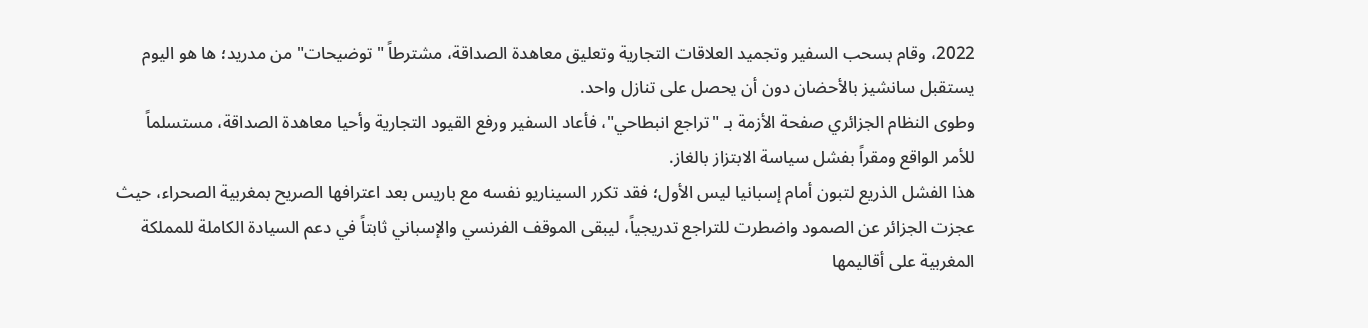2022، وقام بسحب السفير وتجميد العلاقات التجارية وتعليق معاهدة الصداقة، مشترطاً "توضيحات" من مدريد؛ ها هو اليوم يستقبل سانشيز بالأحضان دون أن يحصل على تنازل واحد.
وطوى النظام الجزائري صفحة الأزمة بـ "تراجع انبطاحي"، فأعاد السفير ورفع القيود التجارية وأحيا معاهدة الصداقة، مستسلماً للأمر الواقع ومقراً بفشل سياسة الابتزاز بالغاز.
هذا الفشل الذريع لتبون أمام إسبانيا ليس الأول؛ فقد تكرر السيناريو نفسه مع باريس بعد اعترافها الصريح بمغربية الصحراء، حيث عجزت الجزائر عن الصمود واضطرت للتراجع تدريجياً، ليبقى الموقف الفرنسي والإسباني ثابتاً في دعم السيادة الكاملة للمملكة المغربية على أقاليمها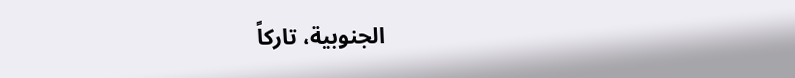الجنوبية، تاركاً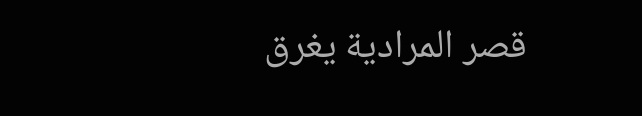قصر المرادية يغرق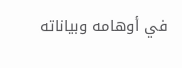في أوهامه وبياناته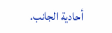أحادية الجانب.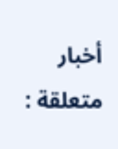أخبار متعلقة :